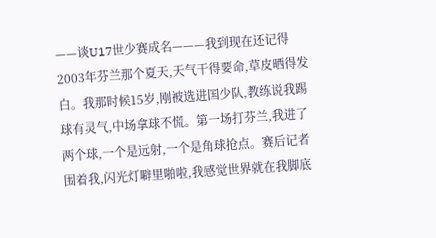——谈U17世少赛成名———我到现在还记得2003年芬兰那个夏天,天气干得要命,草皮晒得发白。我那时候15岁,刚被选进国少队,教练说我踢球有灵气,中场拿球不慌。第一场打芬兰,我进了两个球,一个是远射,一个是角球抢点。赛后记者围着我,闪光灯噼里啪啦,我感觉世界就在我脚底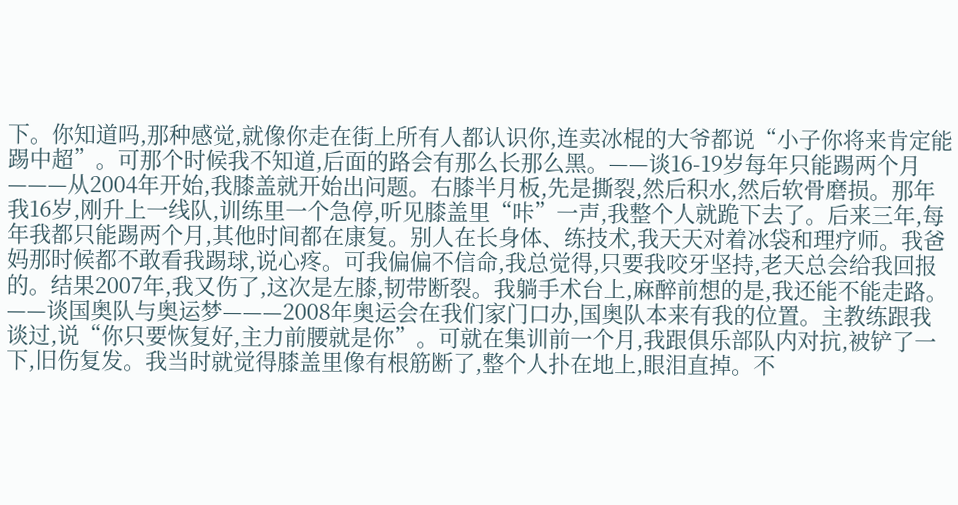下。你知道吗,那种感觉,就像你走在街上所有人都认识你,连卖冰棍的大爷都说“小子你将来肯定能踢中超”。可那个时候我不知道,后面的路会有那么长那么黑。——谈16-19岁每年只能踢两个月———从2004年开始,我膝盖就开始出问题。右膝半月板,先是撕裂,然后积水,然后软骨磨损。那年我16岁,刚升上一线队,训练里一个急停,听见膝盖里“咔”一声,我整个人就跪下去了。后来三年,每年我都只能踢两个月,其他时间都在康复。别人在长身体、练技术,我天天对着冰袋和理疗师。我爸妈那时候都不敢看我踢球,说心疼。可我偏偏不信命,我总觉得,只要我咬牙坚持,老天总会给我回报的。结果2007年,我又伤了,这次是左膝,韧带断裂。我躺手术台上,麻醉前想的是,我还能不能走路。——谈国奥队与奥运梦———2008年奥运会在我们家门口办,国奥队本来有我的位置。主教练跟我谈过,说“你只要恢复好,主力前腰就是你”。可就在集训前一个月,我跟俱乐部队内对抗,被铲了一下,旧伤复发。我当时就觉得膝盖里像有根筋断了,整个人扑在地上,眼泪直掉。不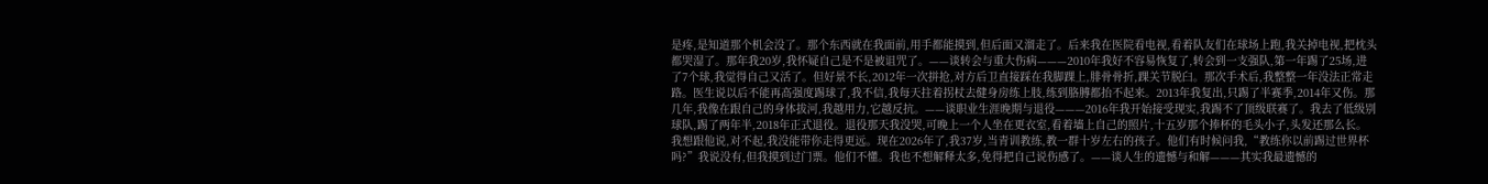是疼,是知道那个机会没了。那个东西就在我面前,用手都能摸到,但后面又溜走了。后来我在医院看电视,看着队友们在球场上跑,我关掉电视,把枕头都哭湿了。那年我20岁,我怀疑自己是不是被诅咒了。——谈转会与重大伤病———2010年我好不容易恢复了,转会到一支强队,第一年踢了25场,进了7个球,我觉得自己又活了。但好景不长,2012年一次拼抢,对方后卫直接踩在我脚踝上,腓骨骨折,踝关节脱臼。那次手术后,我整整一年没法正常走路。医生说以后不能再高强度踢球了,我不信,我每天拄着拐杖去健身房练上肢,练到胳膊都抬不起来。2013年我复出,只踢了半赛季,2014年又伤。那几年,我像在跟自己的身体拔河,我越用力,它越反抗。——谈职业生涯晚期与退役———2016年我开始接受现实,我踢不了顶级联赛了。我去了低级别球队,踢了两年半,2018年正式退役。退役那天我没哭,可晚上一个人坐在更衣室,看着墙上自己的照片,十五岁那个捧杯的毛头小子,头发还那么长。我想跟他说,对不起,我没能带你走得更远。现在2026年了,我37岁,当青训教练,教一群十岁左右的孩子。他们有时候问我,“教练你以前踢过世界杯吗?”我说没有,但我摸到过门票。他们不懂。我也不想解释太多,免得把自己说伤感了。——谈人生的遗憾与和解———其实我最遗憾的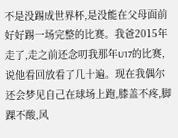不是没踢成世界杯,是没能在父母面前好好踢一场完整的比赛。我爸2015年走了,走之前还念叨我那年U17的比赛,说他看回放看了几十遍。现在我偶尔还会梦见自己在球场上跑,膝盖不疼,脚踝不酸,风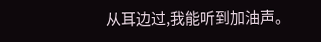从耳边过,我能听到加油声。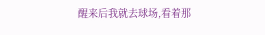醒来后我就去球场,看着那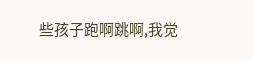些孩子跑啊跳啊,我觉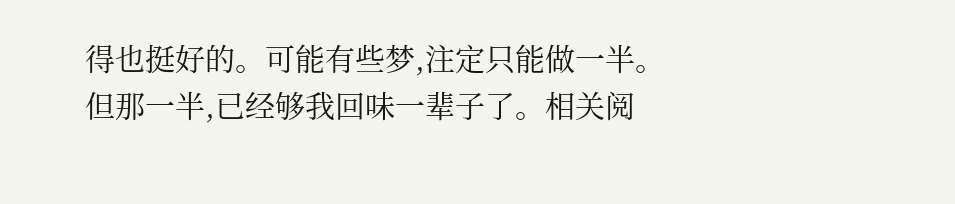得也挺好的。可能有些梦,注定只能做一半。但那一半,已经够我回味一辈子了。相关阅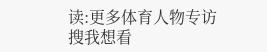读:更多体育人物专访
搜我想看